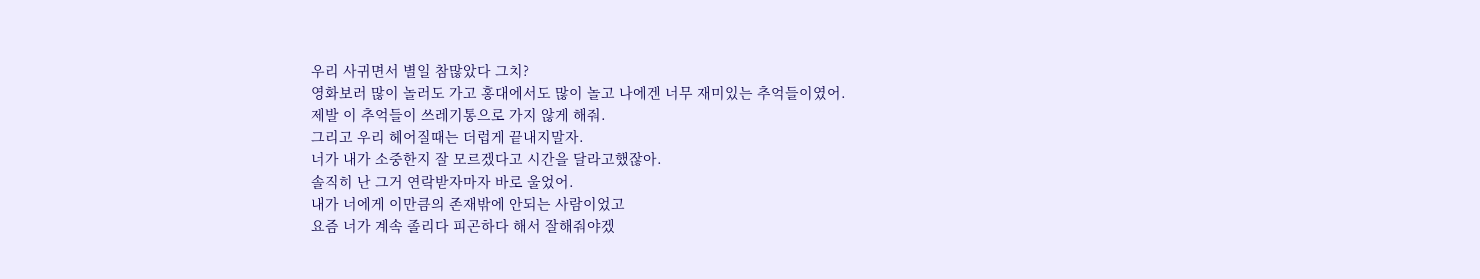우리 사귀면서 별일 참많았다 그치?
영화보러 많이 놀러도 가고 홍대에서도 많이 놀고 나에겐 너무 재미있는 추억들이였어.
제발 이 추억들이 쓰레기통으로 가지 않게 해줘.
그리고 우리 헤어질때는 더럽게 끝내지말자.
너가 내가 소중한지 잘 모르겠다고 시간을 달라고했잖아.
솔직히 난 그거 연락받자마자 바로 울었어.
내가 너에게 이만큼의 존재밖에 안되는 사람이었고
요즘 너가 계속 졸리다 피곤하다 해서 잘해줘야겠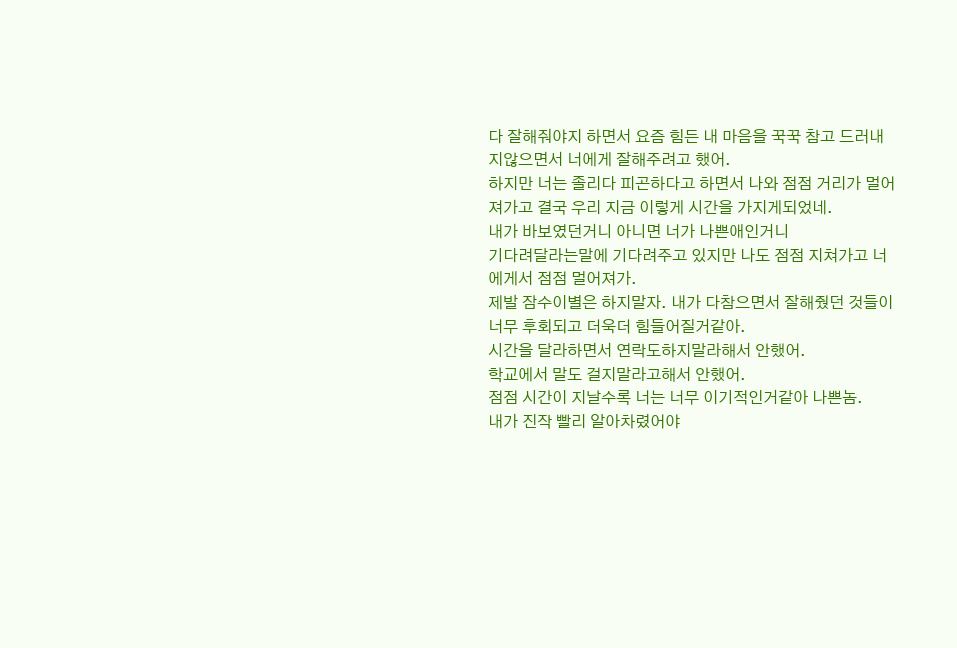다 잘해줘야지 하면서 요즘 힘든 내 마음을 꾹꾹 참고 드러내지않으면서 너에게 잘해주려고 했어.
하지만 너는 졸리다 피곤하다고 하면서 나와 점점 거리가 멀어져가고 결국 우리 지금 이렇게 시간을 가지게되었네.
내가 바보였던거니 아니면 너가 나쁜애인거니
기다려달라는말에 기다려주고 있지만 나도 점점 지쳐가고 너에게서 점점 멀어져가.
제발 잠수이별은 하지말자. 내가 다참으면서 잘해줬던 것들이 너무 후회되고 더욱더 힘들어질거같아.
시간을 달라하면서 연락도하지말라해서 안했어.
학교에서 말도 걸지말라고해서 안했어.
점점 시간이 지날수록 너는 너무 이기적인거같아 나쁜놈.
내가 진작 빨리 알아차렸어야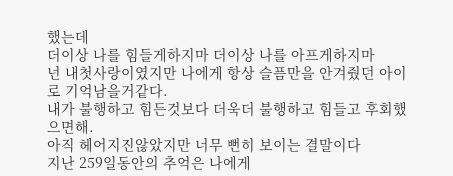했는데
더이상 나를 힘들게하지마 더이상 나를 아프게하지마
넌 내첫사랑이였지만 나에게 항상 슬픔만을 안겨줬던 아이로 기억남을거같다.
내가 불행하고 힘든것보다 더욱더 불행하고 힘들고 후회했으면해.
아직 헤어지진않았지만 너무 뻔히 보이는 결말이다
지난 259일동안의 추억은 나에게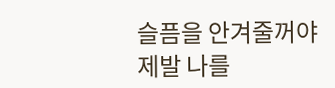슬픔을 안겨줄꺼야
제발 나를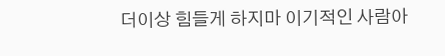더이상 힘들게 하지마 이기적인 사람아